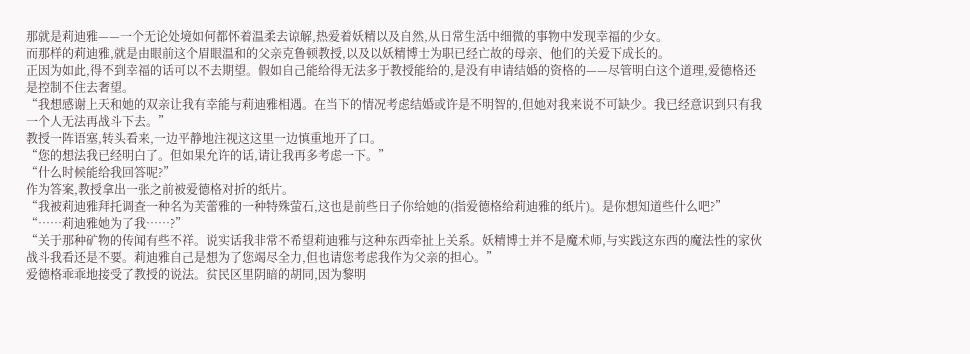那就是莉迪雅——一个无论处境如何都怀着温柔去谅解,热爱着妖精以及自然,从日常生活中细微的事物中发现幸福的少女。
而那样的莉迪雅,就是由眼前这个眉眼温和的父亲克鲁顿教授,以及以妖精博士为职已经亡故的母亲、他们的关爱下成长的。
正因为如此,得不到幸福的话可以不去期望。假如自己能给得无法多于教授能给的,是没有申请结婚的资格的——尽管明白这个道理,爱德格还是控制不住去奢望。
“我想感谢上天和她的双亲让我有幸能与莉迪雅相遇。在当下的情况考虑结婚或许是不明智的,但她对我来说不可缺少。我已经意识到只有我一个人无法再战斗下去。”
教授一阵语塞,转头看来,一边平静地注视这这里一边慎重地开了口。
“您的想法我已经明白了。但如果允许的话,请让我再多考虑一下。”
“什么时候能给我回答呢?”
作为答案,教授拿出一张之前被爱德格对折的纸片。
“我被莉迪雅拜托调查一种名为芙蕾雅的一种特殊萤石,这也是前些日子你给她的(指爱德格给莉迪雅的纸片)。是你想知道些什么吧?”
“……莉迪雅她为了我……?”
“关于那种矿物的传闻有些不祥。说实话我非常不希望莉迪雅与这种东西牵扯上关系。妖精博士并不是魔术师,与实践这东西的魔法性的家伙战斗我看还是不要。莉迪雅自己是想为了您竭尽全力,但也请您考虑我作为父亲的担心。”
爱德格乖乖地接受了教授的说法。贫民区里阴暗的胡同,因为黎明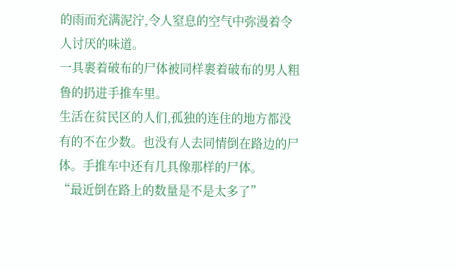的雨而充满泥泞,令人窒息的空气中弥漫着令人讨厌的味道。
一具裹着破布的尸体被同样裹着破布的男人粗鲁的扔进手推车里。
生活在贫民区的人们,孤独的连住的地方都没有的不在少数。也没有人去同情倒在路边的尸体。手推车中还有几具像那样的尸体。
“最近倒在路上的数量是不是太多了”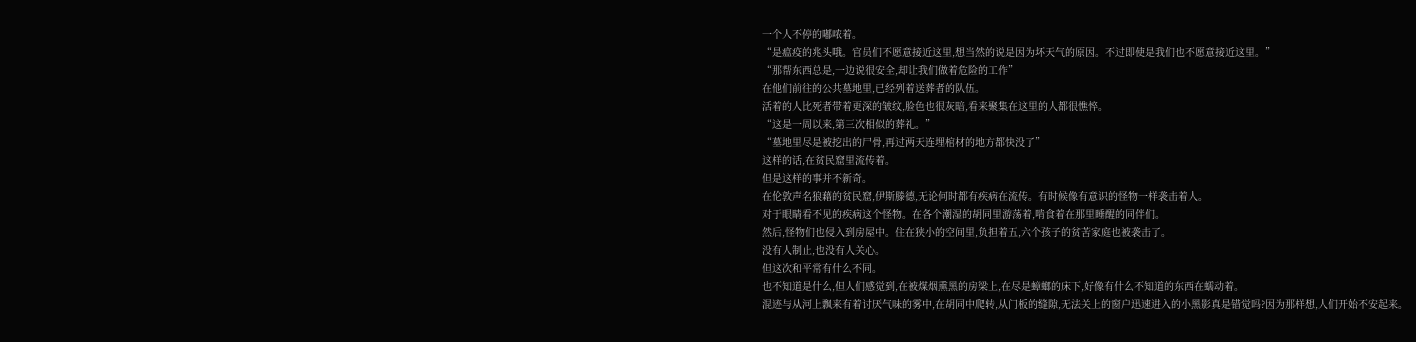一个人不停的嘟哝着。
“是瘟疫的兆头哦。官员们不愿意接近这里,想当然的说是因为坏天气的原因。不过即使是我们也不愿意接近这里。”
“那帮东西总是,一边说很安全,却让我们做着危险的工作”
在他们前往的公共墓地里,已经列着送葬者的队伍。
活着的人比死者带着更深的皱纹,脸色也很灰暗,看来聚集在这里的人都很憔悴。
“这是一周以来,第三次相似的葬礼。”
“墓地里尽是被挖出的尸骨,再过两天连埋棺材的地方都快没了”
这样的话,在贫民窟里流传着。
但是这样的事并不新奇。
在伦敦声名狼藉的贫民窟,伊斯滕德,无论何时都有疾病在流传。有时候像有意识的怪物一样袭击着人。
对于眼睛看不见的疾病这个怪物。在各个潮湿的胡同里游荡着,啃食着在那里睡醒的同伴们。
然后,怪物们也侵入到房屋中。住在狭小的空间里,负担着五,六个孩子的贫苦家庭也被袭击了。
没有人制止,也没有人关心。
但这次和平常有什么不同。
也不知道是什么,但人们感觉到,在被煤烟熏黑的房梁上,在尽是蟑螂的床下,好像有什么不知道的东西在蠕动着。
混迹与从河上飘来有着讨厌气味的雾中,在胡同中爬转,从门板的缝隙,无法关上的窗户迅速进入的小黑影真是错觉吗?因为那样想,人们开始不安起来。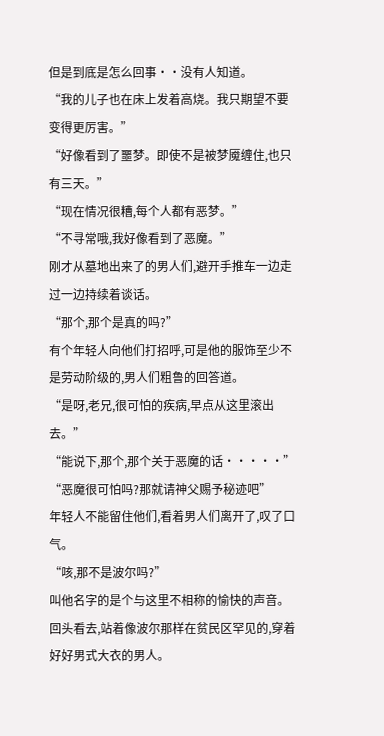但是到底是怎么回事··没有人知道。
“我的儿子也在床上发着高烧。我只期望不要变得更厉害。”
“好像看到了噩梦。即使不是被梦魇缠住,也只有三天。”
“现在情况很糟,每个人都有恶梦。”
“不寻常哦,我好像看到了恶魔。”
刚才从墓地出来了的男人们,避开手推车一边走过一边持续着谈话。
“那个,那个是真的吗?”
有个年轻人向他们打招呼,可是他的服饰至少不是劳动阶级的,男人们粗鲁的回答道。
“是呀,老兄,很可怕的疾病,早点从这里滚出去。”
“能说下,那个,那个关于恶魔的话·····”
“恶魔很可怕吗?那就请神父赐予秘迹吧”
年轻人不能留住他们,看着男人们离开了,叹了口气。
“咳,那不是波尔吗?”
叫他名字的是个与这里不相称的愉快的声音。回头看去,站着像波尔那样在贫民区罕见的,穿着好好男式大衣的男人。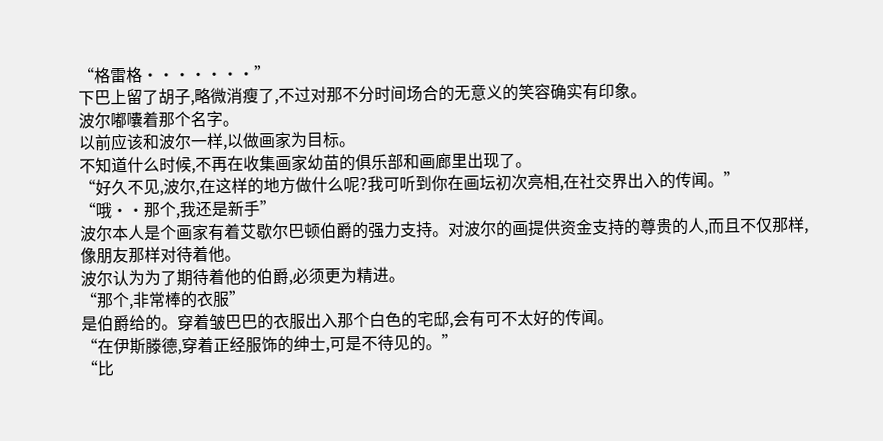“格雷格·······”
下巴上留了胡子,略微消瘦了,不过对那不分时间场合的无意义的笑容确实有印象。
波尔嘟囔着那个名字。
以前应该和波尔一样,以做画家为目标。
不知道什么时候,不再在收集画家幼苗的俱乐部和画廊里出现了。
“好久不见,波尔,在这样的地方做什么呢?我可听到你在画坛初次亮相,在社交界出入的传闻。”
“哦··那个,我还是新手”
波尔本人是个画家有着艾歇尔巴顿伯爵的强力支持。对波尔的画提供资金支持的尊贵的人,而且不仅那样,像朋友那样对待着他。
波尔认为为了期待着他的伯爵,必须更为精进。
“那个,非常棒的衣服”
是伯爵给的。穿着皱巴巴的衣服出入那个白色的宅邸,会有可不太好的传闻。
“在伊斯滕德,穿着正经服饰的绅士,可是不待见的。”
“比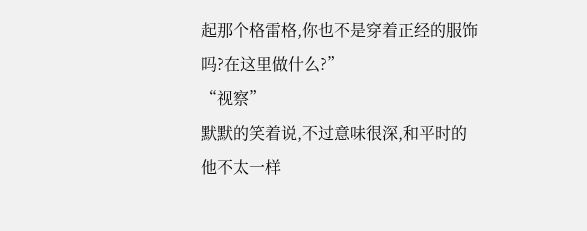起那个格雷格,你也不是穿着正经的服饰吗?在这里做什么?”
“视察”
默默的笑着说,不过意味很深,和平时的他不太一样